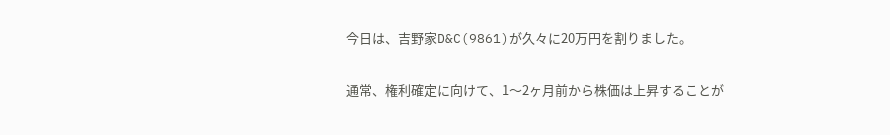今日は、吉野家D&C(9861)が久々に20万円を割りました。

通常、権利確定に向けて、1〜2ヶ月前から株価は上昇することが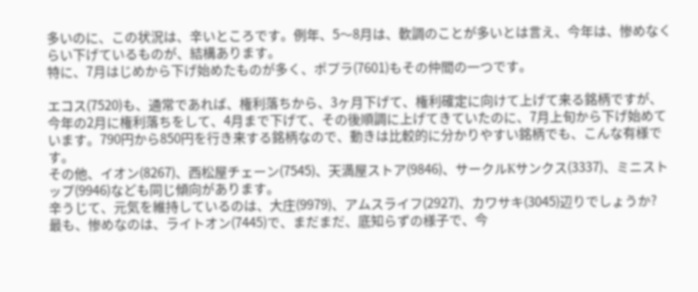多いのに、この状況は、辛いところです。例年、5〜8月は、軟調のことが多いとは言え、今年は、惨めなくらい下げているものが、結構あります。
特に、7月はじめから下げ始めたものが多く、ポプラ(7601)もその仲間の一つです。

エコス(7520)も、通常であれば、権利落ちから、3ヶ月下げて、権利確定に向けて上げて来る銘柄ですが、今年の2月に権利落ちをして、4月まで下げて、その後順調に上げてきていたのに、7月上旬から下げ始めています。790円から850円を行き来する銘柄なので、動きは比較的に分かりやすい銘柄でも、こんな有様です。
その他、イオン(8267)、西松屋チェーン(7545)、天満屋ストア(9846)、サークルKサンクス(3337)、ミニストップ(9946)なども同じ傾向があります。
辛うじて、元気を維持しているのは、大庄(9979)、アムスライフ(2927)、カワサキ(3045)辺りでしょうか?
最も、惨めなのは、ライトオン(7445)で、まだまだ、底知らずの様子で、今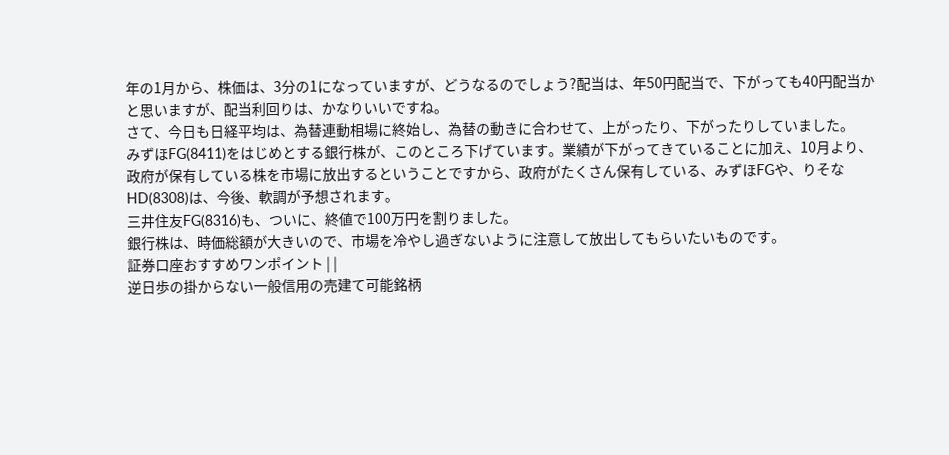年の1月から、株価は、3分の1になっていますが、どうなるのでしょう?配当は、年50円配当で、下がっても40円配当かと思いますが、配当利回りは、かなりいいですね。
さて、今日も日経平均は、為替連動相場に終始し、為替の動きに合わせて、上がったり、下がったりしていました。
みずほFG(8411)をはじめとする銀行株が、このところ下げています。業績が下がってきていることに加え、10月より、政府が保有している株を市場に放出するということですから、政府がたくさん保有している、みずほFGや、りそなHD(8308)は、今後、軟調が予想されます。
三井住友FG(8316)も、ついに、終値で100万円を割りました。
銀行株は、時価総額が大きいので、市場を冷やし過ぎないように注意して放出してもらいたいものです。
証券口座おすすめワンポイント | |
逆日歩の掛からない一般信用の売建て可能銘柄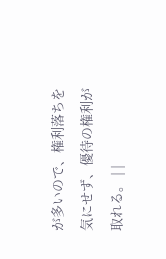が多いので、権利落ちを気にせず、優待の権利が取れる。 | |